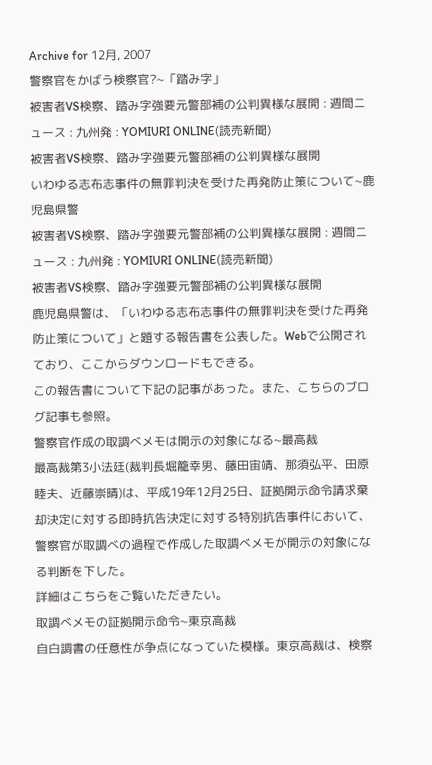Archive for 12月, 2007
警察官をかばう検察官?~「踏み字」
被害者VS検察、踏み字強要元警部補の公判異様な展開 : 週間ニュース : 九州発 : YOMIURI ONLINE(読売新聞)
被害者VS検察、踏み字強要元警部補の公判異様な展開
いわゆる志布志事件の無罪判決を受けた再発防止策について~鹿児島県警
被害者VS検察、踏み字強要元警部補の公判異様な展開 : 週間ニュース : 九州発 : YOMIURI ONLINE(読売新聞)
被害者VS検察、踏み字強要元警部補の公判異様な展開
鹿児島県警は、「いわゆる志布志事件の無罪判決を受けた再発防止策について」と題する報告書を公表した。Webで公開されており、ここからダウンロードもできる。
この報告書について下記の記事があった。また、こちらのブログ記事も参照。
警察官作成の取調べメモは開示の対象になる~最高裁
最高裁第3小法廷(裁判長堀籠幸男、藤田宙靖、那須弘平、田原睦夫、近藤崇晴)は、平成19年12月25日、証拠開示命令請求棄却決定に対する即時抗告決定に対する特別抗告事件において、警察官が取調べの過程で作成した取調べメモが開示の対象になる判断を下した。
詳細はこちらをご覧いただきたい。
取調べメモの証拠開示命令~東京高裁
自白調書の任意性が争点になっていた模様。東京高裁は、検察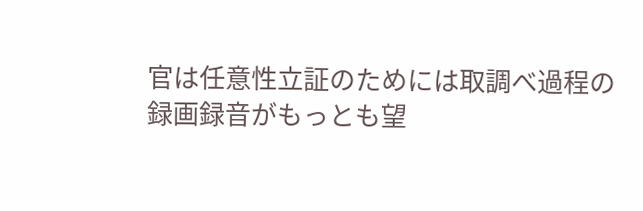官は任意性立証のためには取調べ過程の録画録音がもっとも望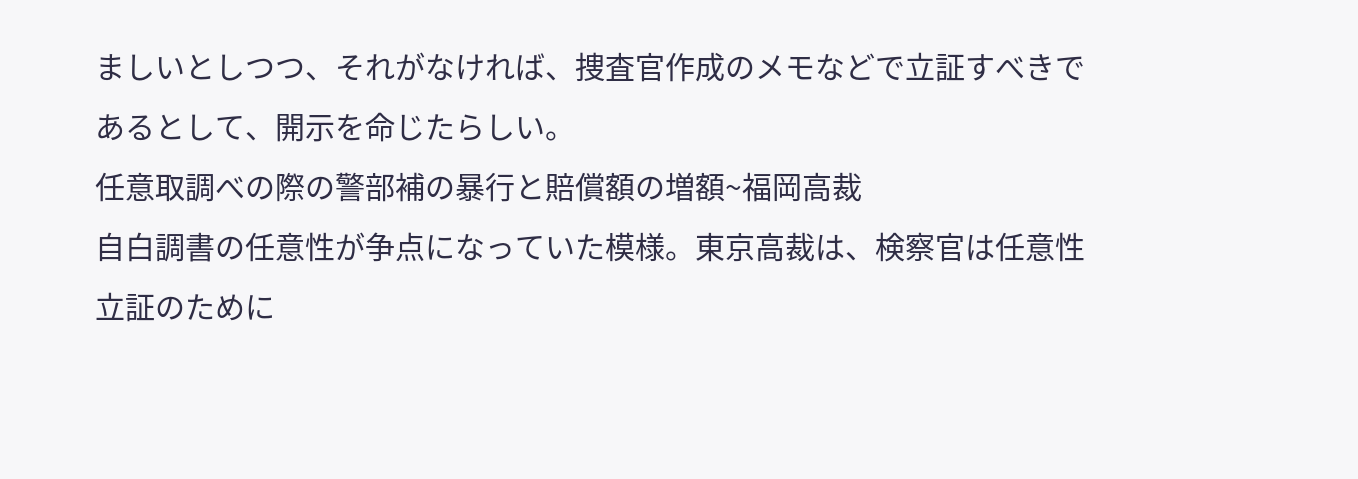ましいとしつつ、それがなければ、捜査官作成のメモなどで立証すべきであるとして、開示を命じたらしい。
任意取調べの際の警部補の暴行と賠償額の増額~福岡高裁
自白調書の任意性が争点になっていた模様。東京高裁は、検察官は任意性立証のために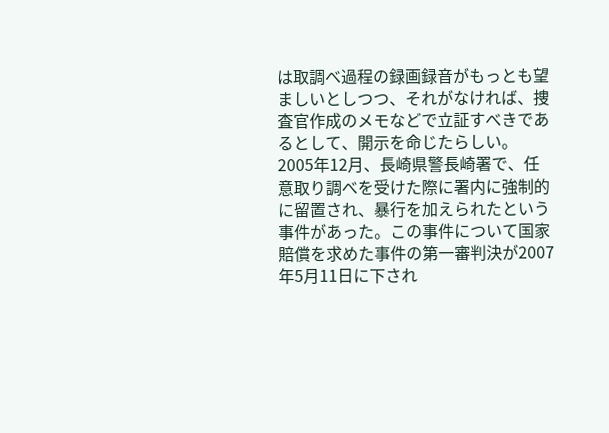は取調べ過程の録画録音がもっとも望ましいとしつつ、それがなければ、捜査官作成のメモなどで立証すべきであるとして、開示を命じたらしい。
2005年12月、長崎県警長崎署で、任意取り調べを受けた際に署内に強制的に留置され、暴行を加えられたという事件があった。この事件について国家賠償を求めた事件の第一審判決が2007年5月11日に下され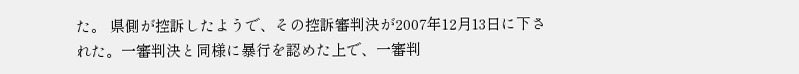た。 県側が控訴したようで、その控訴審判決が2007年12月13日に下された。一審判決と同様に暴行を認めた上で、一審判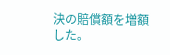決の賠償額を増額した。